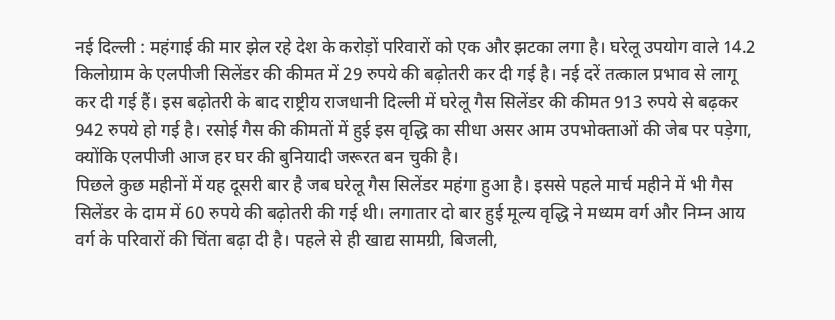नई दिल्ली : महंगाई की मार झेल रहे देश के करोड़ों परिवारों को एक और झटका लगा है। घरेलू उपयोग वाले 14.2 किलोग्राम के एलपीजी सिलेंडर की कीमत में 29 रुपये की बढ़ोतरी कर दी गई है। नई दरें तत्काल प्रभाव से लागू कर दी गई हैं। इस बढ़ोतरी के बाद राष्ट्रीय राजधानी दिल्ली में घरेलू गैस सिलेंडर की कीमत 913 रुपये से बढ़कर 942 रुपये हो गई है। रसोई गैस की कीमतों में हुई इस वृद्धि का सीधा असर आम उपभोक्ताओं की जेब पर पड़ेगा, क्योंकि एलपीजी आज हर घर की बुनियादी जरूरत बन चुकी है।
पिछले कुछ महीनों में यह दूसरी बार है जब घरेलू गैस सिलेंडर महंगा हुआ है। इससे पहले मार्च महीने में भी गैस सिलेंडर के दाम में 60 रुपये की बढ़ोतरी की गई थी। लगातार दो बार हुई मूल्य वृद्धि ने मध्यम वर्ग और निम्न आय वर्ग के परिवारों की चिंता बढ़ा दी है। पहले से ही खाद्य सामग्री, बिजली,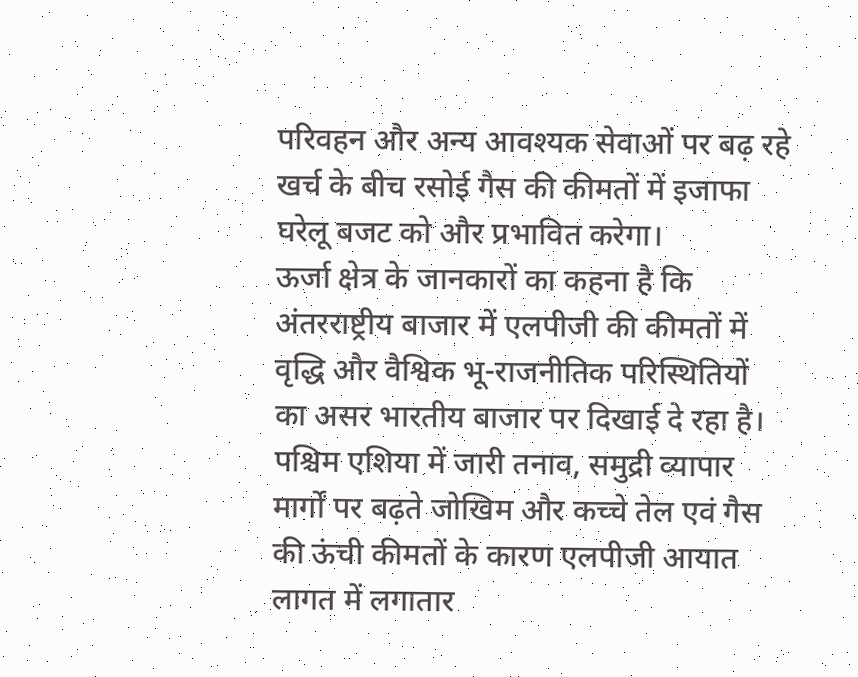परिवहन और अन्य आवश्यक सेवाओं पर बढ़ रहे खर्च के बीच रसोई गैस की कीमतों में इजाफा घरेलू बजट को और प्रभावित करेगा।
ऊर्जा क्षेत्र के जानकारों का कहना है कि अंतरराष्ट्रीय बाजार में एलपीजी की कीमतों में वृद्धि और वैश्विक भू-राजनीतिक परिस्थितियों का असर भारतीय बाजार पर दिखाई दे रहा है। पश्चिम एशिया में जारी तनाव, समुद्री व्यापार मार्गों पर बढ़ते जोखिम और कच्चे तेल एवं गैस की ऊंची कीमतों के कारण एलपीजी आयात लागत में लगातार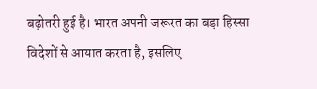बढ़ोतरी हुई है। भारत अपनी जरूरत का बड़ा हिस्सा विदेशों से आयात करता है, इसलिए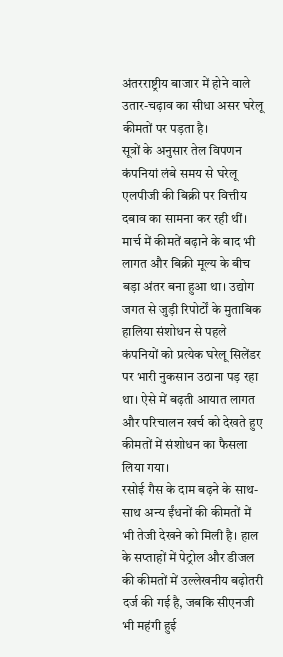अंतरराष्ट्रीय बाजार में होने वाले उतार-चढ़ाव का सीधा असर घरेलू कीमतों पर पड़ता है।
सूत्रों के अनुसार तेल विपणन कंपनियां लंबे समय से घरेलू एलपीजी की बिक्री पर वित्तीय दबाव का सामना कर रही थीं। मार्च में कीमतें बढ़ाने के बाद भी लागत और बिक्री मूल्य के बीच बड़ा अंतर बना हुआ था। उद्योग जगत से जुड़ी रिपोर्टों के मुताबिक हालिया संशोधन से पहले कंपनियों को प्रत्येक घरेलू सिलेंडर पर भारी नुकसान उठाना पड़ रहा था। ऐसे में बढ़ती आयात लागत और परिचालन खर्च को देखते हुए कीमतों में संशोधन का फैसला लिया गया।
रसोई गैस के दाम बढ़ने के साथ-साथ अन्य ईंधनों की कीमतों में भी तेजी देखने को मिली है। हाल के सप्ताहों में पेट्रोल और डीजल की कीमतों में उल्लेखनीय बढ़ोतरी दर्ज की गई है, जबकि सीएनजी भी महंगी हुई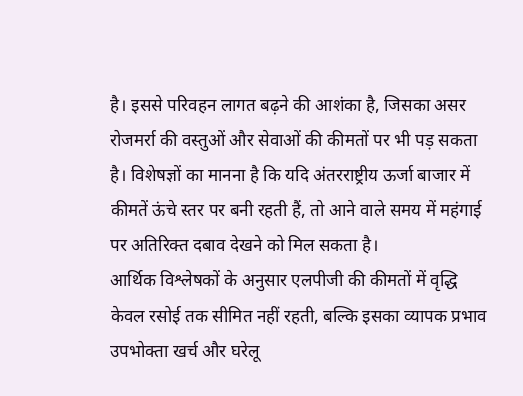है। इससे परिवहन लागत बढ़ने की आशंका है, जिसका असर रोजमर्रा की वस्तुओं और सेवाओं की कीमतों पर भी पड़ सकता है। विशेषज्ञों का मानना है कि यदि अंतरराष्ट्रीय ऊर्जा बाजार में कीमतें ऊंचे स्तर पर बनी रहती हैं, तो आने वाले समय में महंगाई पर अतिरिक्त दबाव देखने को मिल सकता है।
आर्थिक विश्लेषकों के अनुसार एलपीजी की कीमतों में वृद्धि केवल रसोई तक सीमित नहीं रहती, बल्कि इसका व्यापक प्रभाव उपभोक्ता खर्च और घरेलू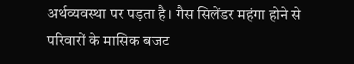अर्थव्यवस्था पर पड़ता है। गैस सिलेंडर महंगा होने से परिवारों के मासिक बजट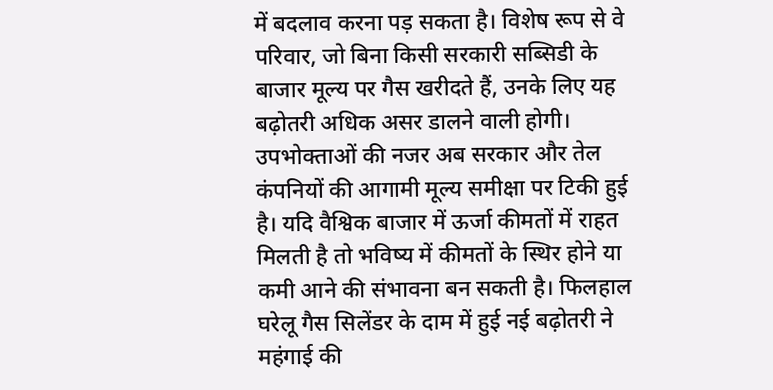में बदलाव करना पड़ सकता है। विशेष रूप से वे परिवार, जो बिना किसी सरकारी सब्सिडी के बाजार मूल्य पर गैस खरीदते हैं, उनके लिए यह बढ़ोतरी अधिक असर डालने वाली होगी।
उपभोक्ताओं की नजर अब सरकार और तेल कंपनियों की आगामी मूल्य समीक्षा पर टिकी हुई है। यदि वैश्विक बाजार में ऊर्जा कीमतों में राहत मिलती है तो भविष्य में कीमतों के स्थिर होने या कमी आने की संभावना बन सकती है। फिलहाल घरेलू गैस सिलेंडर के दाम में हुई नई बढ़ोतरी ने महंगाई की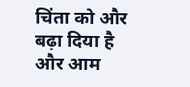चिंता को और बढ़ा दिया है और आम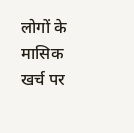लोगों के मासिक खर्च पर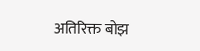अतिरिक्त बोझ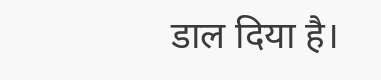डाल दिया है।